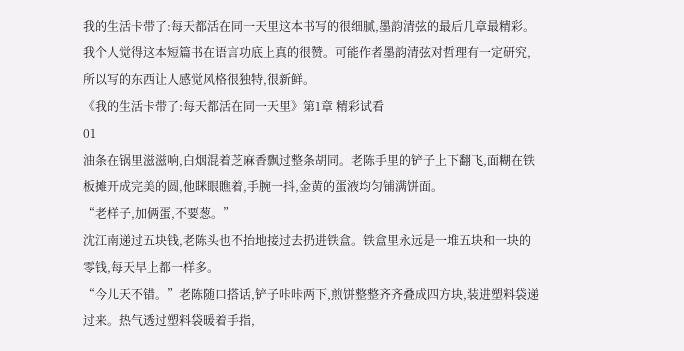我的生活卡带了:每天都活在同一天里这本书写的很细腻,墨韵清弦的最后几章最精彩。我个人觉得这本短篇书在语言功底上真的很赞。可能作者墨韵清弦对哲理有一定研究,所以写的东西让人感觉风格很独特,很新鲜。
《我的生活卡带了:每天都活在同一天里》第1章 精彩试看
01
油条在锅里滋滋响,白烟混着芝麻香飘过整条胡同。老陈手里的铲子上下翻飞,面糊在铁板摊开成完美的圆,他眯眼瞧着,手腕一抖,金黄的蛋液均匀铺满饼面。
“老样子,加俩蛋,不要葱。”
沈江南递过五块钱,老陈头也不抬地接过去扔进铁盒。铁盒里永远是一堆五块和一块的零钱,每天早上都一样多。
“今儿天不错。”老陈随口搭话,铲子咔咔两下,煎饼整整齐齐叠成四方块,装进塑料袋递过来。热气透过塑料袋暖着手指,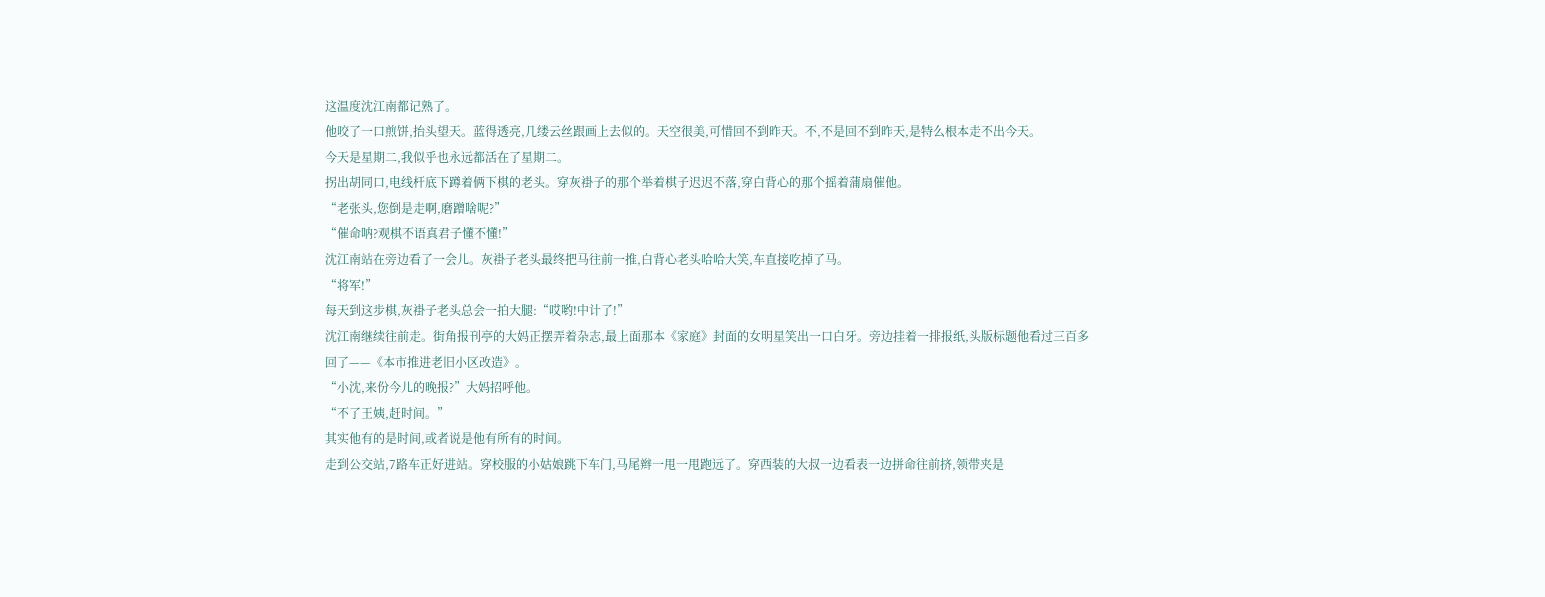这温度沈江南都记熟了。
他咬了一口煎饼,抬头望天。蓝得透亮,几缕云丝跟画上去似的。天空很美,可惜回不到昨天。不,不是回不到昨天,是特么根本走不出今天。
今天是星期二,我似乎也永远都活在了星期二。
拐出胡同口,电线杆底下蹲着俩下棋的老头。穿灰褂子的那个举着棋子迟迟不落,穿白背心的那个摇着蒲扇催他。
“老张头,您倒是走啊,磨蹭啥呢?”
“催命呐?观棋不语真君子懂不懂!”
沈江南站在旁边看了一会儿。灰褂子老头最终把马往前一推,白背心老头哈哈大笑,车直接吃掉了马。
“将军!”
每天到这步棋,灰褂子老头总会一拍大腿:“哎哟!中计了!”
沈江南继续往前走。街角报刊亭的大妈正摆弄着杂志,最上面那本《家庭》封面的女明星笑出一口白牙。旁边挂着一排报纸,头版标题他看过三百多回了——《本市推进老旧小区改造》。
“小沈,来份今儿的晚报?”大妈招呼他。
“不了王姨,赶时间。”
其实他有的是时间,或者说是他有所有的时间。
走到公交站,7路车正好进站。穿校服的小姑娘跳下车门,马尾辫一甩一甩跑远了。穿西装的大叔一边看表一边拼命往前挤,领带夹是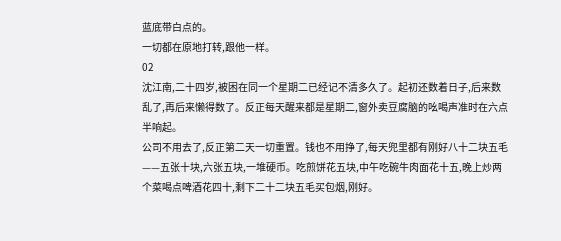蓝底带白点的。
一切都在原地打转,跟他一样。
02
沈江南,二十四岁,被困在同一个星期二已经记不清多久了。起初还数着日子,后来数乱了,再后来懒得数了。反正每天醒来都是星期二,窗外卖豆腐脑的吆喝声准时在六点半响起。
公司不用去了,反正第二天一切重置。钱也不用挣了,每天兜里都有刚好八十二块五毛——五张十块,六张五块,一堆硬币。吃煎饼花五块,中午吃碗牛肉面花十五,晚上炒两个菜喝点啤酒花四十,剩下二十二块五毛买包烟,刚好。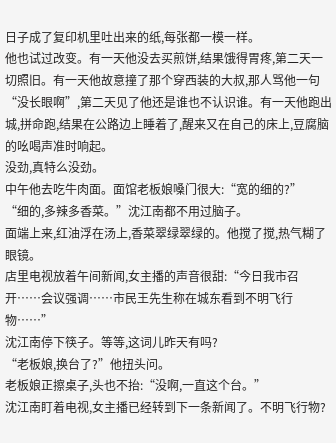日子成了复印机里吐出来的纸,每张都一模一样。
他也试过改变。有一天他没去买煎饼,结果饿得胃疼,第二天一切照旧。有一天他故意撞了那个穿西装的大叔,那人骂他一句“没长眼啊”,第二天见了他还是谁也不认识谁。有一天他跑出城,拼命跑,结果在公路边上睡着了,醒来又在自己的床上,豆腐脑的吆喝声准时响起。
没劲,真特么没劲。
中午他去吃牛肉面。面馆老板娘嗓门很大:“宽的细的?”
“细的,多辣多香菜。”沈江南都不用过脑子。
面端上来,红油浮在汤上,香菜翠绿翠绿的。他搅了搅,热气糊了眼镜。
店里电视放着午间新闻,女主播的声音很甜:“今日我市召开……会议强调……市民王先生称在城东看到不明飞行物……”
沈江南停下筷子。等等,这词儿昨天有吗?
“老板娘,换台了?”他扭头问。
老板娘正擦桌子,头也不抬:“没啊,一直这个台。”
沈江南盯着电视,女主播已经转到下一条新闻了。不明飞行物?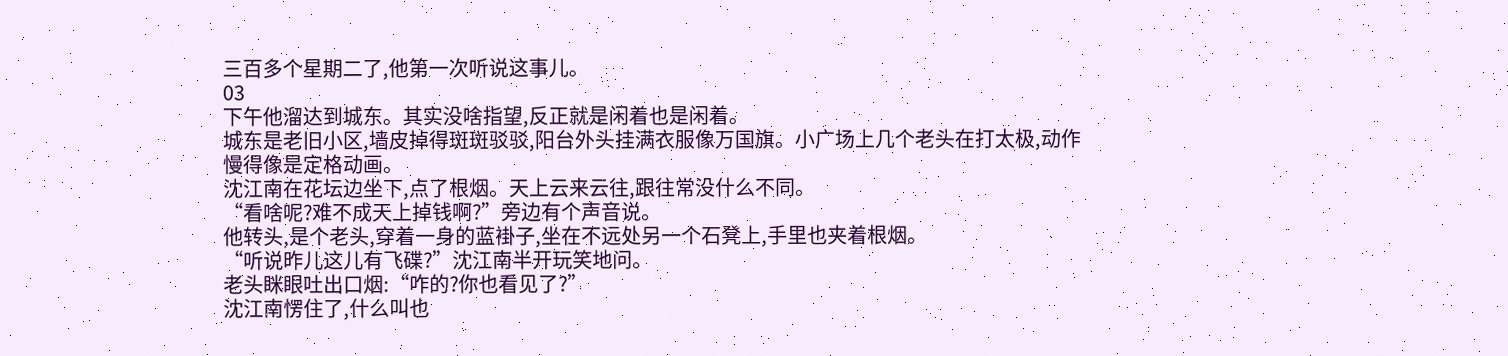三百多个星期二了,他第一次听说这事儿。
03
下午他溜达到城东。其实没啥指望,反正就是闲着也是闲着。
城东是老旧小区,墙皮掉得斑斑驳驳,阳台外头挂满衣服像万国旗。小广场上几个老头在打太极,动作慢得像是定格动画。
沈江南在花坛边坐下,点了根烟。天上云来云往,跟往常没什么不同。
“看啥呢?难不成天上掉钱啊?”旁边有个声音说。
他转头,是个老头,穿着一身的蓝褂子,坐在不远处另一个石凳上,手里也夹着根烟。
“听说昨儿这儿有飞碟?”沈江南半开玩笑地问。
老头眯眼吐出口烟:“咋的?你也看见了?”
沈江南愣住了,什么叫也